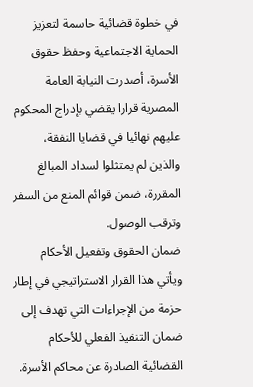في خطوة قضائية حاسمة لتعزيز الحماية الاجتماعية وحفظ حقوق الأسرة، أصدرت النيابة العامة المصرية قرارا يقضي بإدراج المحكوم عليهم نهائيا في قضايا النفقة، والذين لم يمتثلوا لسداد المبالغ المقررة، ضمن قوائم المنع من السفر وترقب الوصول.
ضمان الحقوق وتفعيل الأحكام
ويأتي هذا القرار الاستراتيجي في إطار حزمة من الإجراءات التي تهدف إلى ضمان التنفيذ الفعلي للأحكام القضائية الصادرة عن محاكم الأسرة.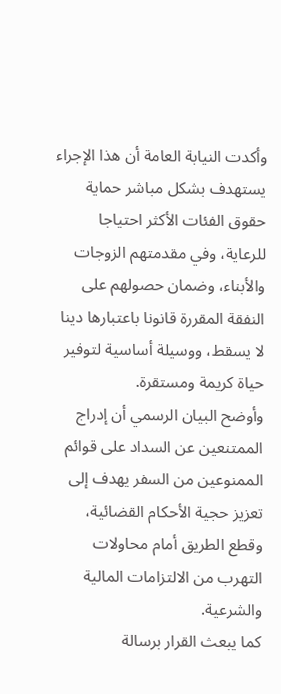وأكدت النيابة العامة أن هذا الإجراء يستهدف بشكل مباشر حماية حقوق الفئات الأكثر احتياجا للرعاية، وفي مقدمتهم الزوجات والأبناء، وضمان حصولهم على النفقة المقررة قانونا باعتبارها دينا لا يسقط، ووسيلة أساسية لتوفير حياة كريمة ومستقرة.
وأوضح البيان الرسمي أن إدراج الممتنعين عن السداد على قوائم الممنوعين من السفر يهدف إلى تعزيز حجية الأحكام القضائية، وقطع الطريق أمام محاولات التهرب من الالتزامات المالية والشرعية.
كما يبعث القرار برسالة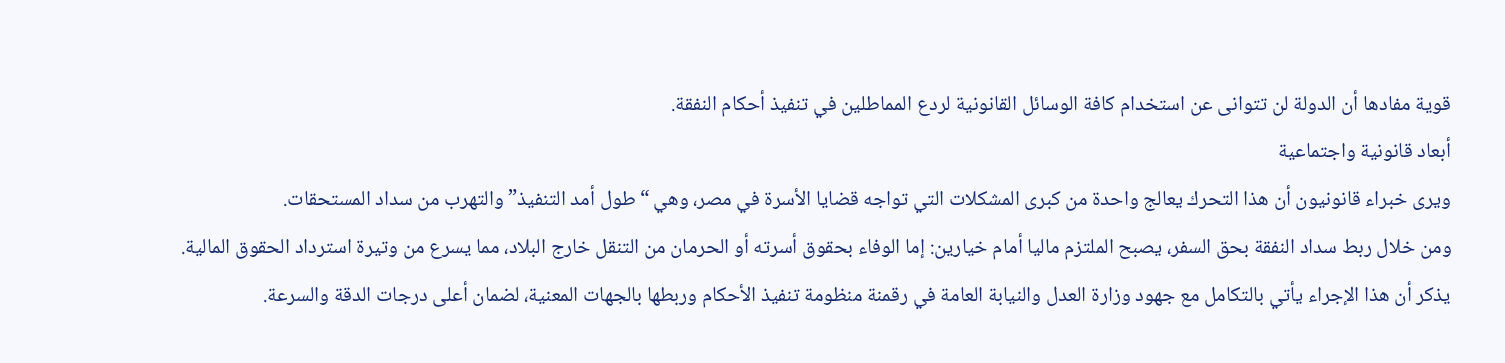قوية مفادها أن الدولة لن تتوانى عن استخدام كافة الوسائل القانونية لردع المماطلين في تنفيذ أحكام النفقة.
أبعاد قانونية واجتماعية
ويرى خبراء قانونيون أن هذا التحرك يعالج واحدة من كبرى المشكلات التي تواجه قضايا الأسرة في مصر، وهي “طول أمد التنفيذ” والتهرب من سداد المستحقات.
ومن خلال ربط سداد النفقة بحق السفر، يصبح الملتزم ماليا أمام خيارين: إما الوفاء بحقوق أسرته أو الحرمان من التنقل خارج البلاد، مما يسرع من وتيرة استرداد الحقوق المالية.
يذكر أن هذا الإجراء يأتي بالتكامل مع جهود وزارة العدل والنيابة العامة في رقمنة منظومة تنفيذ الأحكام وربطها بالجهات المعنية، لضمان أعلى درجات الدقة والسرعة.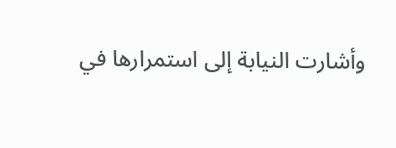وأشارت النيابة إلى استمرارها في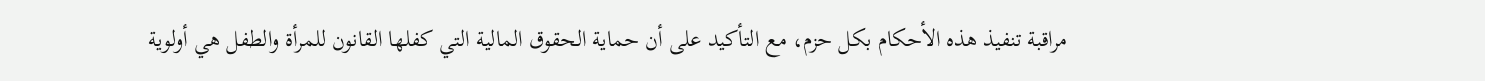مراقبة تنفيذ هذه الأحكام بكل حزم، مع التأكيد على أن حماية الحقوق المالية التي كفلها القانون للمرأة والطفل هي أولوية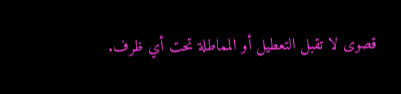قصوى لا تقبل التعطيل أو المماطلة تحت أي ظرف.